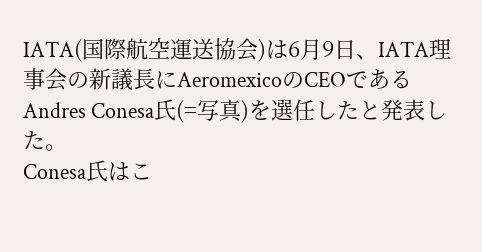IATA(国際航空運送協会)は6月9日、IATA理事会の新議長にAeromexicoのCEOであるAndres Conesa氏(=写真)を選任したと発表した。
Conesa氏はこ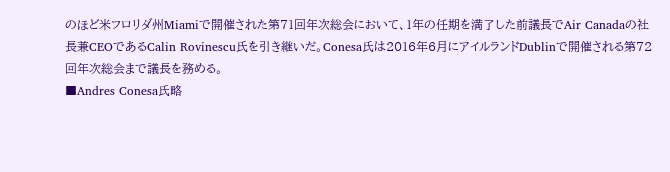のほど米フロリダ州Miamiで開催された第71回年次総会において、1年の任期を満了した前議長でAir Canadaの社長兼CEOであるCalin Rovinescu氏を引き継いだ。Conesa氏は2016年6月にアイルランドDublinで開催される第72回年次総会まで議長を務める。
■Andres Conesa氏略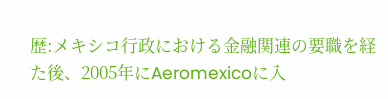歴:メキシコ行政における金融関連の要職を経た後、2005年にAeromexicoに入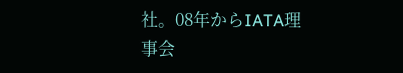社。08年からIATA理事会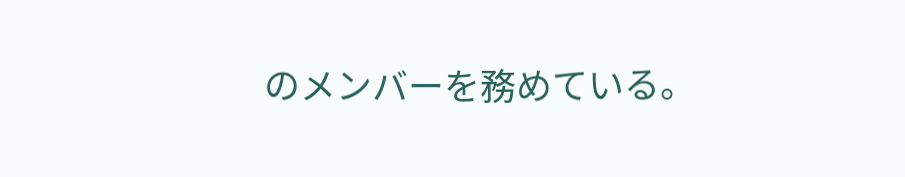のメンバーを務めている。